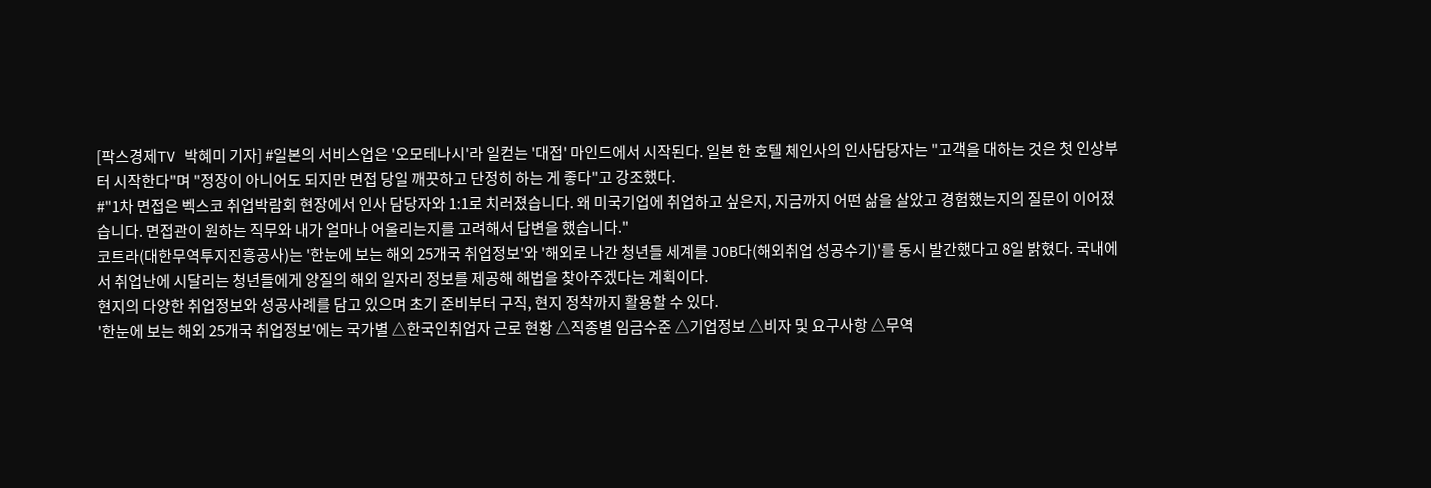[팍스경제TV 박혜미 기자] #일본의 서비스업은 '오모테나시'라 일컫는 '대접' 마인드에서 시작된다. 일본 한 호텔 체인사의 인사담당자는 "고객을 대하는 것은 첫 인상부터 시작한다"며 "정장이 아니어도 되지만 면접 당일 깨끗하고 단정히 하는 게 좋다"고 강조했다.
#"1차 면접은 벡스코 취업박람회 현장에서 인사 담당자와 1:1로 치러졌습니다. 왜 미국기업에 취업하고 싶은지, 지금까지 어떤 삶을 살았고 경험했는지의 질문이 이어졌습니다. 면접관이 원하는 직무와 내가 얼마나 어울리는지를 고려해서 답변을 했습니다."
코트라(대한무역투지진흥공사)는 '한눈에 보는 해외 25개국 취업정보'와 '해외로 나간 청년들 세계를 JOB다(해외취업 성공수기)'를 동시 발간했다고 8일 밝혔다. 국내에서 취업난에 시달리는 청년들에게 양질의 해외 일자리 정보를 제공해 해법을 찾아주겠다는 계획이다.
현지의 다양한 취업정보와 성공사례를 담고 있으며 초기 준비부터 구직, 현지 정착까지 활용할 수 있다.
'한눈에 보는 해외 25개국 취업정보'에는 국가별 △한국인취업자 근로 현황 △직종별 임금수준 △기업정보 △비자 및 요구사항 △무역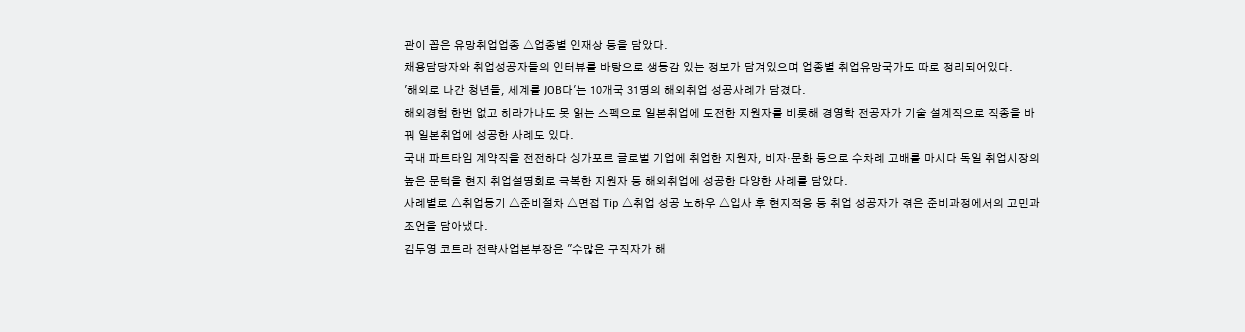관이 꼽은 유망취업업종 △업종별 인재상 등을 담았다.
채용담당자와 취업성공자들의 인터뷰를 바탕으로 생동감 있는 정보가 담겨있으며 업종별 취업유망국가도 따로 정리되어있다.
'해외로 나간 청년들, 세계를 JOB다'는 10개국 31명의 해외취업 성공사례가 담겼다.
해외경험 한번 없고 히라가나도 못 읽는 스펙으로 일본취업에 도전한 지원자를 비롯해 경영학 전공자가 기술 설계직으로 직종을 바꿔 일본취업에 성공한 사례도 있다.
국내 파트타임 계약직을 전전하다 싱가포르 글로벌 기업에 취업한 지원자, 비자·문화 등으로 수차례 고배를 마시다 독일 취업시장의 높은 문턱을 현지 취업설명회로 극복한 지원자 등 해외취업에 성공한 다양한 사례를 담았다.
사례별로 △취업동기 △준비절차 △면접 Tip △취업 성공 노하우 △입사 후 현지적응 등 취업 성공자가 겪은 준비과정에서의 고민과 조언을 담아냈다.
김두영 코트라 전략사업본부장은 "수많은 구직자가 해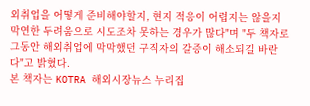외취업을 어떻게 준비해야할지, 현지 적응이 어렵지는 않을지 막연한 두려움으로 시도조차 못하는 경우가 많다"며 "두 책자로 그동안 해외취업에 막막했던 구직자의 갈증이 해소되길 바란다"고 밝혔다.
본 책자는 KOTRA 해외시장뉴스 누리집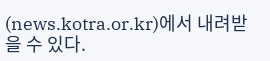(news.kotra.or.kr)에서 내려받을 수 있다.